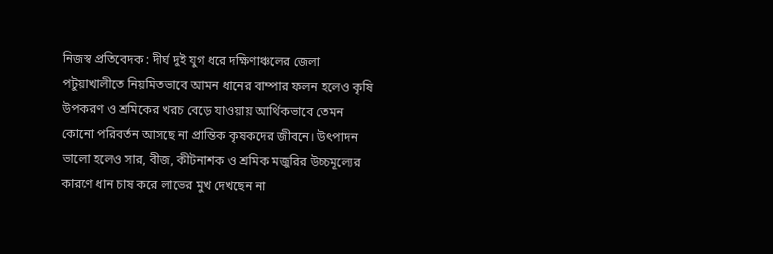নিজস্ব প্রতিবেদক : দীর্ঘ দুই যুগ ধরে দক্ষিণাঞ্চলের জেলা পটুয়াখালীতে নিয়মিতভাবে আমন ধানের বাম্পার ফলন হলেও কৃষি উপকরণ ও শ্রমিকের খরচ বেড়ে যাওয়ায় আর্থিকভাবে তেমন কোনো পরিবর্তন আসছে না প্রান্তিক কৃষকদের জীবনে। উৎপাদন ভালো হলেও সার, বীজ, কীটনাশক ও শ্রমিক মজুরির উচ্চমূল্যের কারণে ধান চাষ করে লাভের মুখ দেখছেন না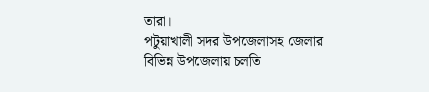তারা।
পটুয়াখালী সদর উপজেলাসহ জেলার বিভিন্ন উপজেলায় চলতি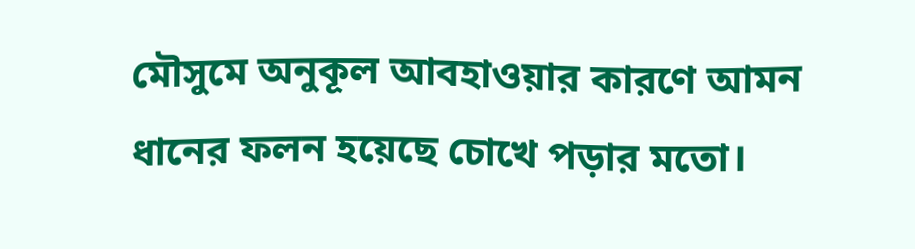মৌসুমে অনুকূল আবহাওয়ার কারণে আমন ধানের ফলন হয়েছে চোখে পড়ার মতো।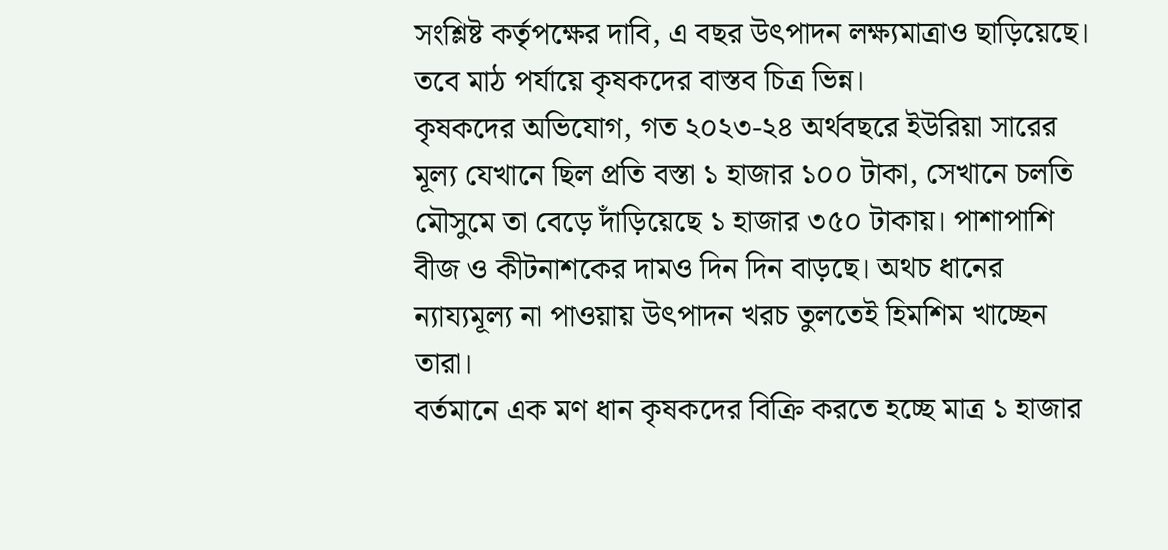সংশ্লিষ্ট কর্তৃপক্ষের দাবি, এ বছর উৎপাদন লক্ষ্যমাত্রাও ছাড়িয়েছে। তবে মাঠ পর্যায়ে কৃষকদের বাস্তব চিত্র ভিন্ন।
কৃষকদের অভিযোগ, গত ২০২৩-২৪ অর্থবছরে ইউরিয়া সারের মূল্য যেখানে ছিল প্রতি বস্তা ১ হাজার ১০০ টাকা, সেখানে চলতি মৌসুমে তা বেড়ে দাঁড়িয়েছে ১ হাজার ৩৫০ টাকায়। পাশাপাশি বীজ ও কীটনাশকের দামও দিন দিন বাড়ছে। অথচ ধানের ন্যায্যমূল্য না পাওয়ায় উৎপাদন খরচ তুলতেই হিমশিম খাচ্ছেন তারা।
বর্তমানে এক মণ ধান কৃষকদের বিক্রি করতে হচ্ছে মাত্র ১ হাজার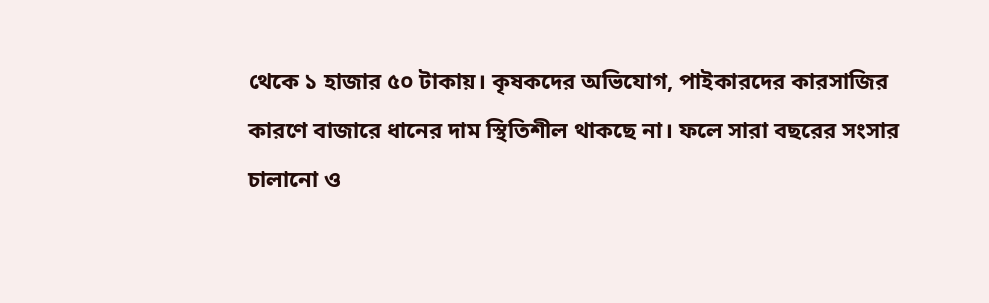থেকে ১ হাজার ৫০ টাকায়। কৃষকদের অভিযোগ, পাইকারদের কারসাজির কারণে বাজারে ধানের দাম স্থিতিশীল থাকছে না। ফলে সারা বছরের সংসার চালানো ও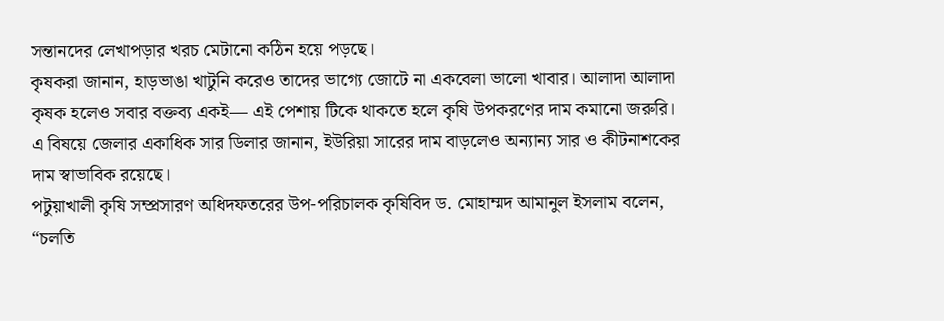সন্তানদের লেখাপড়ার খরচ মেটানো কঠিন হয়ে পড়ছে।
কৃষকরা জানান, হাড়ভাঙা খাটুনি করেও তাদের ভাগ্যে জোটে না একবেলা ভালো খাবার। আলাদা আলাদা কৃষক হলেও সবার বক্তব্য একই— এই পেশায় টিকে থাকতে হলে কৃষি উপকরণের দাম কমানো জরুরি।
এ বিষয়ে জেলার একাধিক সার ডিলার জানান, ইউরিয়া সারের দাম বাড়লেও অন্যান্য সার ও কীটনাশকের দাম স্বাভাবিক রয়েছে।
পটুয়াখালী কৃষি সম্প্রসারণ অধিদফতরের উপ-পরিচালক কৃষিবিদ ড. মোহাম্মদ আমানুল ইসলাম বলেন, “চলতি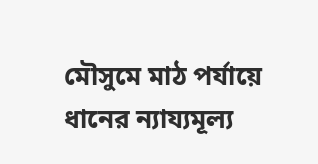মৌসুমে মাঠ পর্যায়ে ধানের ন্যায্যমূল্য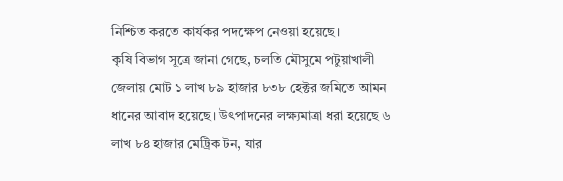নিশ্চিত করতে কার্যকর পদক্ষেপ নেওয়া হয়েছে।
কৃষি বিভাগ সূত্রে জানা গেছে, চলতি মৌসুমে পটুয়াখালী জেলায় মোট ১ লাখ ৮৯ হাজার ৮৩৮ হেক্টর জমিতে আমন ধানের আবাদ হয়েছে। উৎপাদনের লক্ষ্যমাত্রা ধরা হয়েছে ৬ লাখ ৮৪ হাজার মেট্রিক টন, যার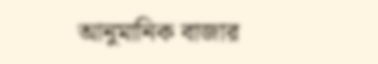আনুমানিক বাজার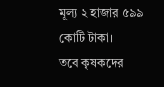মূল্য ২ হাজার ৫৯৯ কোটি টাকা।
তবে কৃষকদের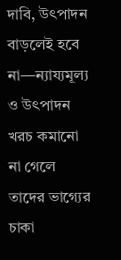দাবি, উৎপাদন বাড়লেই হবে না—ন্যায্যমূল্য ও উৎপাদন খরচ কমানো না গেলে তাদের ভাগ্যের চাকা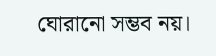ঘোরানো সম্ভব নয়।